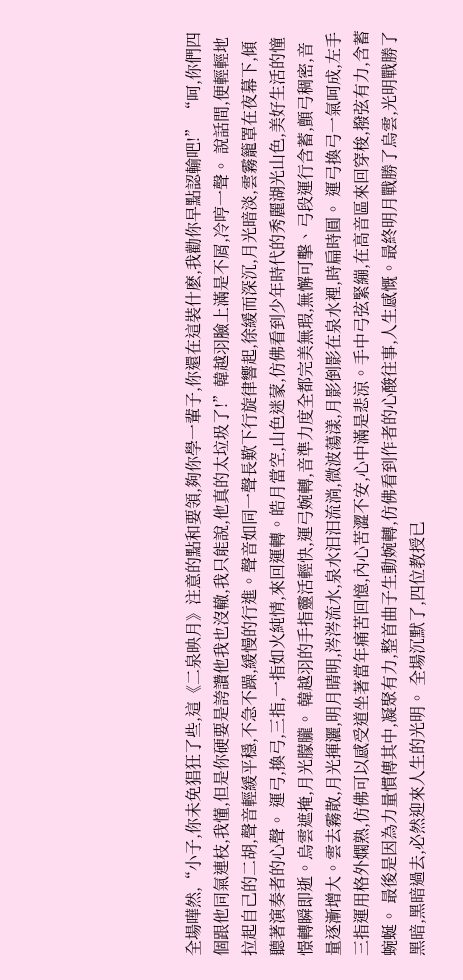全場嘩然,“小子,你未免猖狂了些,這《二泉映月》注意的點和要領,夠你學一輩子,你還在這裝什麽,我勸你早點認輸吧!” “呵,你們四個跟他同氣連枝,我懂,但是你硬要是誇讚他我也沒轍,我只能說,他真的太垃圾了!”韓越羽臉上滿是不屑,冷哼一聲。 說話間,便輕輕地拉起自己的二胡,聲音輕緩平穩,不急不躁,緩慢的行進。聲音如同一聲長歎下行旋律響起,徐緩而深沉,月光暗淡,雲霧籠罩在夜幕下,傾聽著演奏者的心聲。 運弓,換弓,三指,一指如火純情,來回運轉。皓月當空,山色迷蒙,仿佛看到少年時代的秀麗湖光山色,美好生活的憧憬轉瞬即逝。烏雲遮掩,月光朦朧。 韓越羽的手指靈活輕快,運弓婉轉,音準力度全都完美無瑕,無懈可擊、弓段運行含蓄,顫弓稠密,音量逐漸增大。雲去霧散,月光揮灑,明月晴明,涔涔流水,泉水汩汩流淌,微波蕩漾,月影倒影在泉水裡,時扁時圓。 運弓換弓一氣呵成,左手三指運用格外嫻熟,仿佛可以感受道坐著當年痛苦回憶,內心苦澀不安,心中滿是悲涼。手中弓弦緊繃,在高音區來回穿梭,撥弦有力,含蓄蜿蜒。 最後是因為力量慣傳其中,凝聚有力,整首曲子生動婉轉,仿佛看到作者的心酸往事,人生感慨。最終明月戰勝了烏雲,光明戰勝了黑暗,黑暗過去,必然迎來人生的光明。 全場沉默了,四位教授已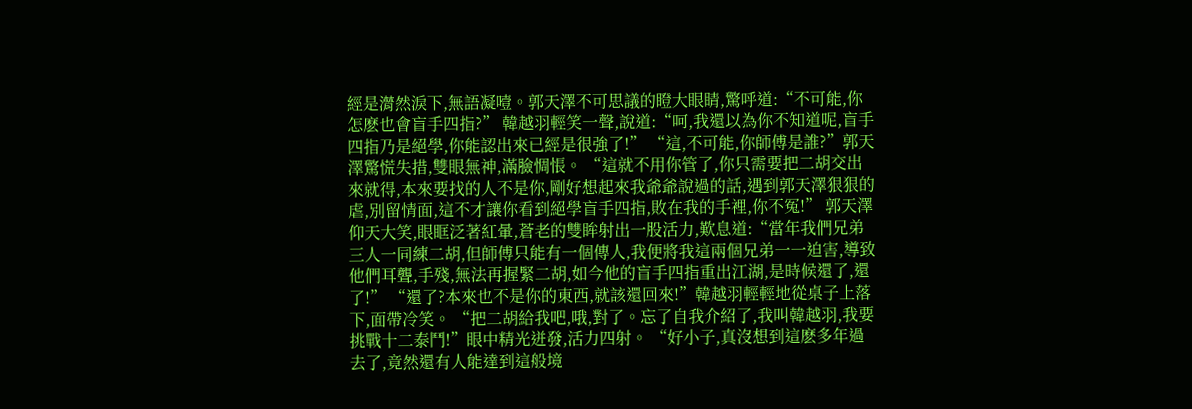經是潸然淚下,無語凝噎。郭天澤不可思議的瞪大眼睛,驚呼道:“不可能,你怎麽也會盲手四指?” 韓越羽輕笑一聲,說道:“呵,我還以為你不知道呢,盲手四指乃是絕學,你能認出來已經是很強了!” “這,不可能,你師傅是誰?”郭天澤驚慌失措,雙眼無神,滿臉惆悵。 “這就不用你管了,你只需要把二胡交出來就得,本來要找的人不是你,剛好想起來我爺爺說過的話,遇到郭天澤狠狠的虐,別留情面,這不才讓你看到絕學盲手四指,敗在我的手裡,你不冤!” 郭天澤仰天大笑,眼眶泛著紅暈,蒼老的雙眸射出一股活力,歎息道:“當年我們兄弟三人一同練二胡,但師傅只能有一個傳人,我便將我這兩個兄弟一一迫害,導致他們耳聾,手殘,無法再握緊二胡,如今他的盲手四指重出江湖,是時候還了,還了!” “還了?本來也不是你的東西,就該還回來!”韓越羽輕輕地從桌子上落下,面帶冷笑。 “把二胡給我吧,哦,對了。忘了自我介紹了,我叫韓越羽,我要挑戰十二泰鬥!”眼中精光迸發,活力四射。 “好小子,真沒想到這麽多年過去了,竟然還有人能達到這般境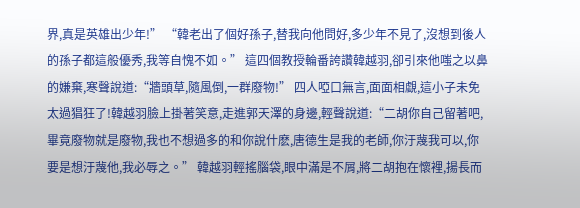界,真是英雄出少年!” “韓老出了個好孫子,替我向他問好,多少年不見了,沒想到後人的孫子都這般優秀,我等自愧不如。” 這四個教授輪番誇讚韓越羽,卻引來他嗤之以鼻的嫌棄,寒聲說道:“牆頭草,隨風倒,一群廢物!” 四人啞口無言,面面相覷,這小子未免太過猖狂了!韓越羽臉上掛著笑意,走進郭天澤的身邊,輕聲說道:“二胡你自己留著吧,畢竟廢物就是廢物,我也不想過多的和你說什麽,唐德生是我的老師,你汙蔑我可以,你要是想汙蔑他,我必辱之。” 韓越羽輕搖腦袋,眼中滿是不屑,將二胡抱在懷裡,揚長而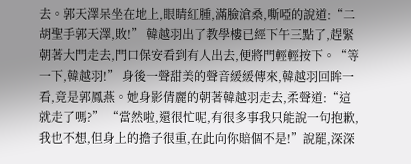去。郭天澤呆坐在地上,眼睛紅腫,滿臉滄桑,嘶啞的說道:“二胡聖手郭天澤,敗!” 韓越羽出了教學樓已經下午三點了,趕緊朝著大門走去,門口保安看到有人出去,便將門輕輕按下。“等一下,韓越羽!” 身後一聲甜美的聲音緩緩傳來,韓越羽回眸一看,竟是郭鳳燕。她身影倩麗的朝著韓越羽走去,柔聲道:“這就走了嗎?” “當然啦,還很忙呢,有很多事我只能說一句抱歉,我也不想,但身上的擔子很重,在此向你賠個不是!”說罷,深深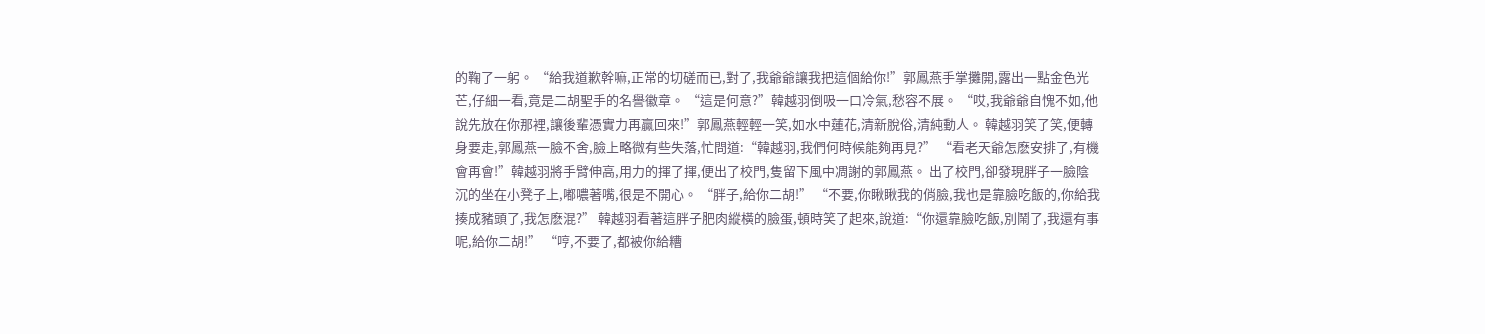的鞠了一躬。 “給我道歉幹嘛,正常的切磋而已,對了,我爺爺讓我把這個給你!”郭鳳燕手掌攤開,露出一點金色光芒,仔細一看,竟是二胡聖手的名譽徽章。 “這是何意?”韓越羽倒吸一口冷氣,愁容不展。 “哎,我爺爺自愧不如,他說先放在你那裡,讓後輩憑實力再贏回來!”郭鳳燕輕輕一笑,如水中蓮花,清新脫俗,清純動人。 韓越羽笑了笑,便轉身要走,郭鳳燕一臉不舍,臉上略微有些失落,忙問道:“韓越羽,我們何時候能夠再見?” “看老天爺怎麽安排了,有機會再會!”韓越羽將手臂伸高,用力的揮了揮,便出了校門,隻留下風中凋謝的郭鳳燕。 出了校門,卻發現胖子一臉陰沉的坐在小凳子上,嘟噥著嘴,很是不開心。 “胖子,給你二胡!” “不要,你瞅瞅我的俏臉,我也是靠臉吃飯的,你給我揍成豬頭了,我怎麽混?” 韓越羽看著這胖子肥肉縱橫的臉蛋,頓時笑了起來,說道:“你還靠臉吃飯,別鬧了,我還有事呢,給你二胡!” “哼,不要了,都被你給糟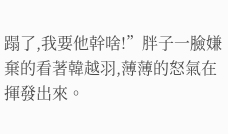蹋了,我要他幹啥!”胖子一臉嫌棄的看著韓越羽,薄薄的怒氣在揮發出來。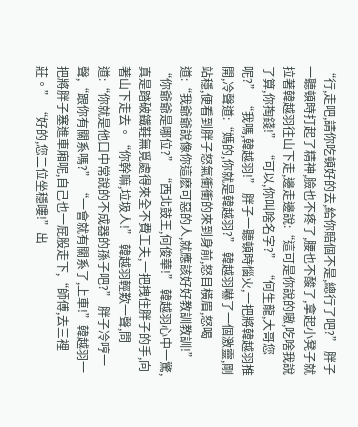“行,走吧,請你吃頓好的去,給你賠個不是,總行了吧?” 胖子一聽頓時打起了精神,臉也不疼了,腰也不酸了,拿起小凳子就拉著韓越羽往山下走,邊走邊說:“這可是你說的嗷,吃啥我說了算,你掏錢!” “可以,你叫啥名字?” “何生龍,大哥您呢?” “我嗎,韓越羽!” 胖子一聽頓時惱火,一把將韓越羽推開,冷聲道:“媽的,你就是韓越羽?” 韓越羽嚇了一個激靈,剛站穩,便看到胖子怒氣衝衝的來到身前,怒目橫眉,怒喝道:“我爺爺說像你這麽可惡的人,就應該好好教訓教訓!” “你爺爺是哪位?” “西北鼓王,何俊華!” 韓越羽心中一驚,真是踏破鐵鞋無覓處得來全不費工夫,一把拽住胖子的手,向著山下走去。“你幹嘛,垃圾人!” 韓越羽輕歎一聲,問道:“你就是他口中常說的不成器的孫子吧?” 胖子冷哼一聲,“跟你有關系嗎?” “一會就有關系了,上車!”韓越羽一把將胖子塞進車廂呢,自己也一屁股走下,“師傅,去三裡莊。” “好的,您二位坐穩嘍!”出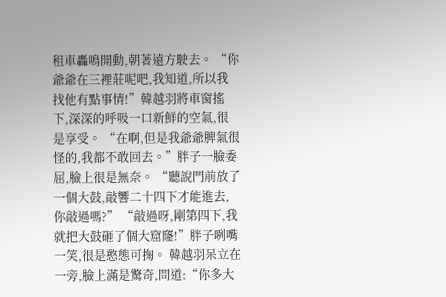租車轟鳴開動,朝著遠方駛去。 “你爺爺在三裡莊呢吧,我知道,所以我找他有點事情!”韓越羽將車窗搖下,深深的呼吸一口新鮮的空氣,很是享受。 “在啊,但是我爺爺脾氣很怪的,我都不敢回去。”胖子一臉委屈,臉上很是無奈。 “聽說門前放了一個大鼓,敲響二十四下才能進去,你敲過嗎?” “敲過呀,剛第四下,我就把大鼓砸了個大窟窿!”胖子咧嘴一笑,很是憨態可掬。 韓越羽呆立在一旁,臉上滿是驚奇,問道:“你多大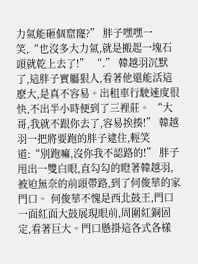力氣能砸個窟窿?” 胖子嘿嘿一笑,“也沒多大力氣,就是搬起一塊石頭就乾上去了!” “.” 韓越羽沉默了,這胖子實屬狠人,看著他還能活這麽大,是真不容易。出租車行駛速度很快,不出半小時便到了三裡莊。 “大哥,我就不跟你去了,容易挨揍!” 韓越羽一把將要跑的胖子逮住,輕笑道:“別跑嘛,沒你我不認路的!” 胖子甩出一雙白眼,直勾勾的瞪著韓越羽,被迫無奈的前頭帶路,到了何俊華的家門口。 何俊華不愧是西北鼓王,門口一面紅面大鼓展現眼前,周圍紅銅固定,看著巨大。門口懸掛這各式各樣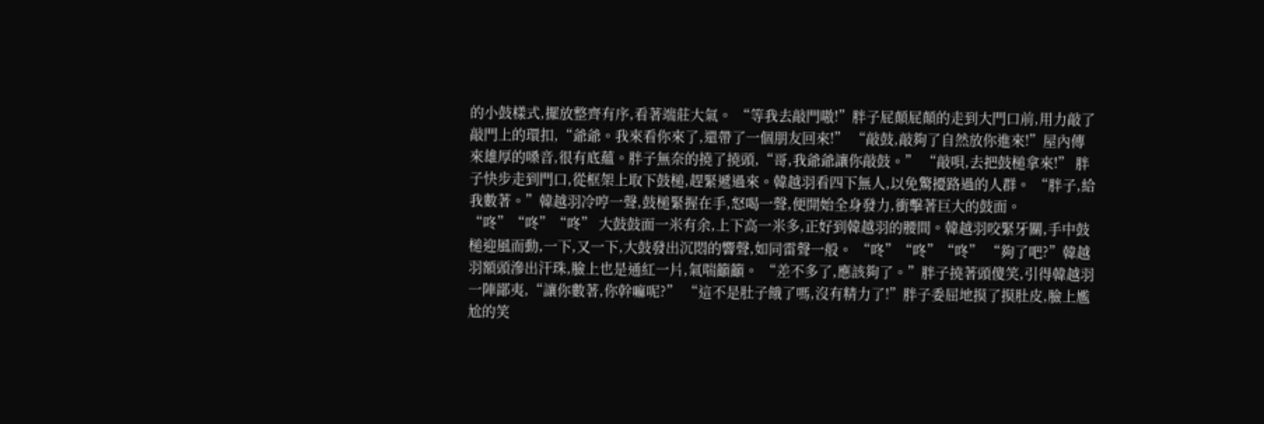的小鼓樣式,擺放整齊有序,看著端莊大氣。 “等我去敲門嗷!”胖子屁顛屁顛的走到大門口前,用力敲了敲門上的環扣,“爺爺。我來看你來了,還帶了一個朋友回來!” “敲鼓,敲夠了自然放你進來!”屋內傳來雄厚的嗓音,很有底蘊。胖子無奈的撓了撓頭,“哥,我爺爺讓你敲鼓。” “敲唄,去把鼓槌拿來!” 胖子快步走到門口,從框架上取下鼓槌,趕緊遞過來。韓越羽看四下無人,以免驚擾路過的人群。 “胖子,給我數著。”韓越羽冷哼一聲,鼓槌緊握在手,怒喝一聲,便開始全身發力,衝擊著巨大的鼓面。 “咚”“咚”“咚” 大鼓鼓面一米有余,上下高一米多,正好到韓越羽的腰間。韓越羽咬緊牙關,手中鼓槌迎風而動,一下,又一下,大鼓發出沉悶的響聲,如同雷聲一般。 “咚”“咚”“咚” “夠了吧?”韓越羽額頭滲出汗珠,臉上也是通紅一片,氣喘籲籲。 “差不多了,應該夠了。”胖子撓著頭傻笑,引得韓越羽一陣鄙夷,“讓你數著,你幹嘛呢?” “這不是肚子餓了嗎,沒有精力了!”胖子委屈地摸了摸肚皮,臉上尷尬的笑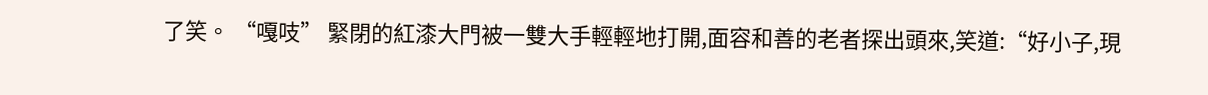了笑。 “嘎吱” 緊閉的紅漆大門被一雙大手輕輕地打開,面容和善的老者探出頭來,笑道:“好小子,現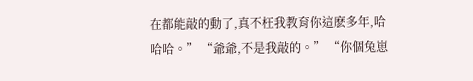在都能敲的動了,真不枉我教育你這麽多年,哈哈哈。” “爺爺,不是我敲的。” “你個兔崽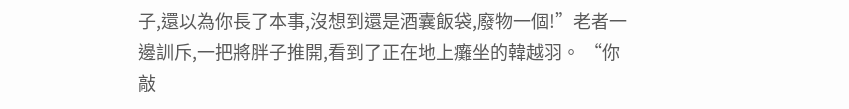子,還以為你長了本事,沒想到還是酒囊飯袋,廢物一個!”老者一邊訓斥,一把將胖子推開,看到了正在地上癱坐的韓越羽。 “你敲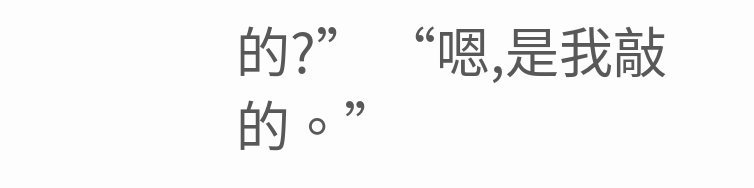的?” “嗯,是我敲的。”